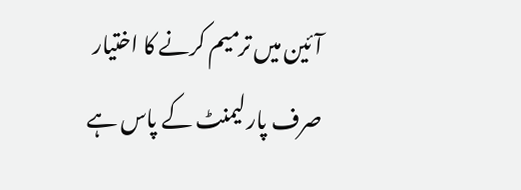آئین میں ترمیم کرنے کا اختیار صرف پارلیمنٹ کے پاس ہے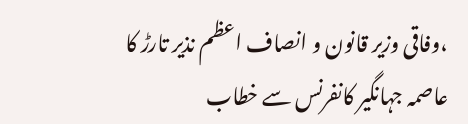،وفاقی وزیر قانون و انصاف اعظم نذیر تارڑ کا عاصمہ جہانگیر کانفرنس سے خطاب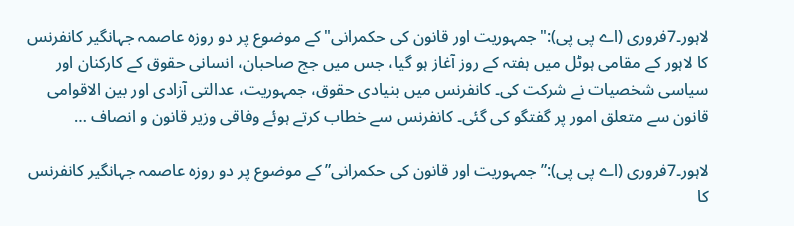لاہور۔7فروری (اے پی پی):"جمہوریت اور قانون کی حکمرانی" کے موضوع پر دو روزہ عاصمہ جہانگیر کانفرنس کا لاہور کے مقامی ہوٹل میں ہفتہ کے روز آغاز ہو گیا، جس میں جج صاحبان، انسانی حقوق کے کارکنان اور سیاسی شخصیات نے شرکت کی۔ کانفرنس میں بنیادی حقوق، جمہوریت، عدالتی آزادی اور بین الاقوامی قانون سے متعلق امور پر گفتگو کی گئی۔ کانفرنس سے خطاب کرتے ہوئے وفاقی وزیر قانون و انصاف …

لاہور۔7فروری (اے پی پی):”جمہوریت اور قانون کی حکمرانی” کے موضوع پر دو روزہ عاصمہ جہانگیر کانفرنس کا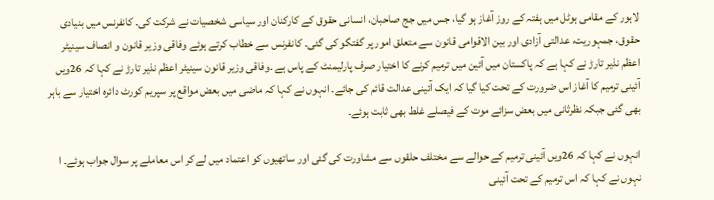لاہور کے مقامی ہوٹل میں ہفتہ کے روز آغاز ہو گیا، جس میں جج صاحبان، انسانی حقوق کے کارکنان اور سیاسی شخصیات نے شرکت کی۔ کانفرنس میں بنیادی حقوق، جمہوریت، عدالتی آزادی اور بین الاقوامی قانون سے متعلق امور پر گفتگو کی گئی۔ کانفرنس سے خطاب کرتے ہوئے وفاقی وزیر قانون و انصاف سینیٹر اعظم نذیر تارڑ نے کہا ہے کہ پاکستان میں آئین میں ترمیم کرنے کا اختیار صرف پارلیمنٹ کے پاس ہے ۔وفاقی وزیر قانون سینیٹر اعظم نذیر تارڑ نے کہا کہ 26ویں آئینی ترمیم کا آغاز اس ضرورت کے تحت کیا گیا کہ ایک آئینی عدالت قائم کی جائے۔ انہوں نے کہا کہ ماضی میں بعض مواقع پر سپریم کورٹ دائرہ اختیار سے باہر بھی گئی جبکہ نظرثانی میں بعض سزائے موت کے فیصلے غلط بھی ثابت ہوئے۔

انہوں نے کہا کہ 26ویں آئینی ترمیم کے حوالے سے مختلف حلقوں سے مشاورت کی گئی اور ساتھیوں کو اعتماد میں لے کر اس معاملے پر سوال جواب ہوئے۔ ا نہوں نے کہا کہ اس ترمیم کے تحت آئینی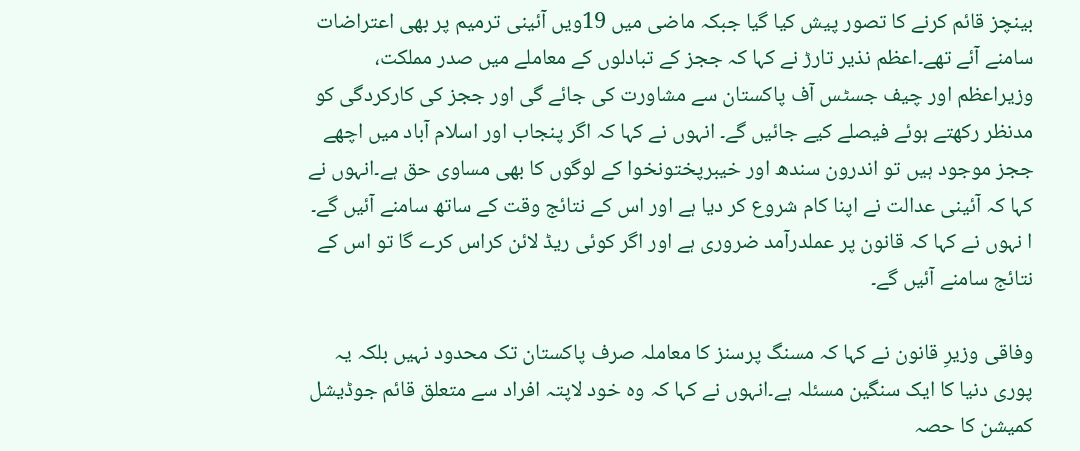بینچز قائم کرنے کا تصور پیش کیا گیا جبکہ ماضی میں 19ویں آئینی ترمیم پر بھی اعتراضات سامنے آئے تھے۔اعظم نذیر تارڑ نے کہا کہ ججز کے تبادلوں کے معاملے میں صدر مملکت، وزیراعظم اور چیف جسٹس آف پاکستان سے مشاورت کی جائے گی اور ججز کی کارکردگی کو مدنظر رکھتے ہوئے فیصلے کیے جائیں گے۔ انہوں نے کہا کہ اگر پنجاب اور اسلام آباد میں اچھے ججز موجود ہیں تو اندرون سندھ اور خیبرپختونخوا کے لوگوں کا بھی مساوی حق ہے۔انہوں نے کہا کہ آئینی عدالت نے اپنا کام شروع کر دیا ہے اور اس کے نتائج وقت کے ساتھ سامنے آئیں گے۔ ا نہوں نے کہا کہ قانون پر عملدرآمد ضروری ہے اور اگر کوئی ریڈ لائن کراس کرے گا تو اس کے نتائج سامنے آئیں گے۔

وفاقی وزیرِ قانون نے کہا کہ مسنگ پرسنز کا معاملہ صرف پاکستان تک محدود نہیں بلکہ یہ پوری دنیا کا ایک سنگین مسئلہ ہے۔انہوں نے کہا کہ وہ خود لاپتہ افراد سے متعلق قائم جوڈیشل کمیشن کا حصہ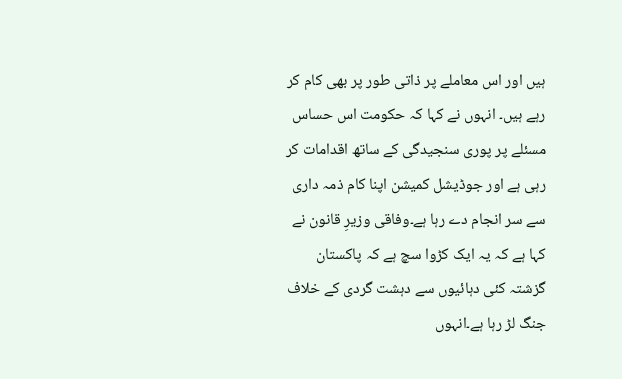ہیں اور اس معاملے پر ذاتی طور پر بھی کام کر رہے ہیں۔ انہوں نے کہا کہ حکومت اس حساس مسئلے پر پوری سنجیدگی کے ساتھ اقدامات کر رہی ہے اور جوڈیشل کمیشن اپنا کام ذمہ داری سے سر انجام دے رہا ہے۔وفاقی وزیرِ قانون نے کہا ہے کہ یہ ایک کڑوا سچ ہے کہ پاکستان گزشتہ کئی دہائیوں سے دہشت گردی کے خلاف جنگ لڑ رہا ہے۔انہوں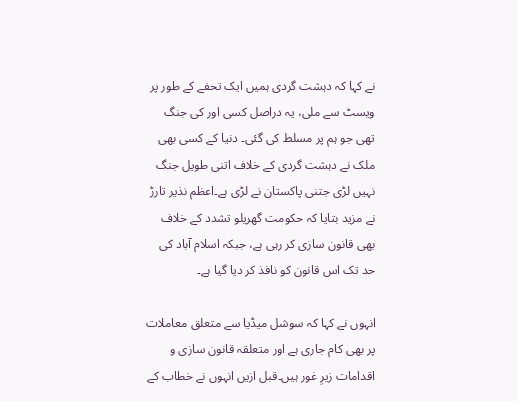نے کہا کہ دہشت گردی ہمیں ایک تحفے کے طور پر ویسٹ سے ملی، یہ دراصل کسی اور کی جنگ تھی جو ہم پر مسلط کی گئی۔ دنیا کے کسی بھی ملک نے دہشت گردی کے خلاف اتنی طویل جنگ نہیں لڑی جتنی پاکستان نے لڑی ہے۔اعظم نذیر تارڑ نے مزید بتایا کہ حکومت گھریلو تشدد کے خلاف بھی قانون سازی کر رہی ہے، جبکہ اسلام آباد کی حد تک اس قانون کو نافذ کر دیا گیا ہے۔

انہوں نے کہا کہ سوشل میڈیا سے متعلق معاملات پر بھی کام جاری ہے اور متعلقہ قانون سازی و اقدامات زیرِ غور ہیں۔قبل ازیں انہوں نے خطاب کے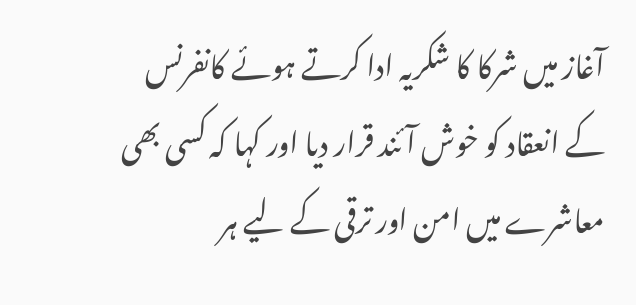آغاز میں شرکا کا شکریہ ادا کرتے ہوئے کانفرنس کے انعقاد کو خوش آئند قرار دیا اور کہا کہ کسی بھی معاشرے میں امن اور ترقی کے لیے ہر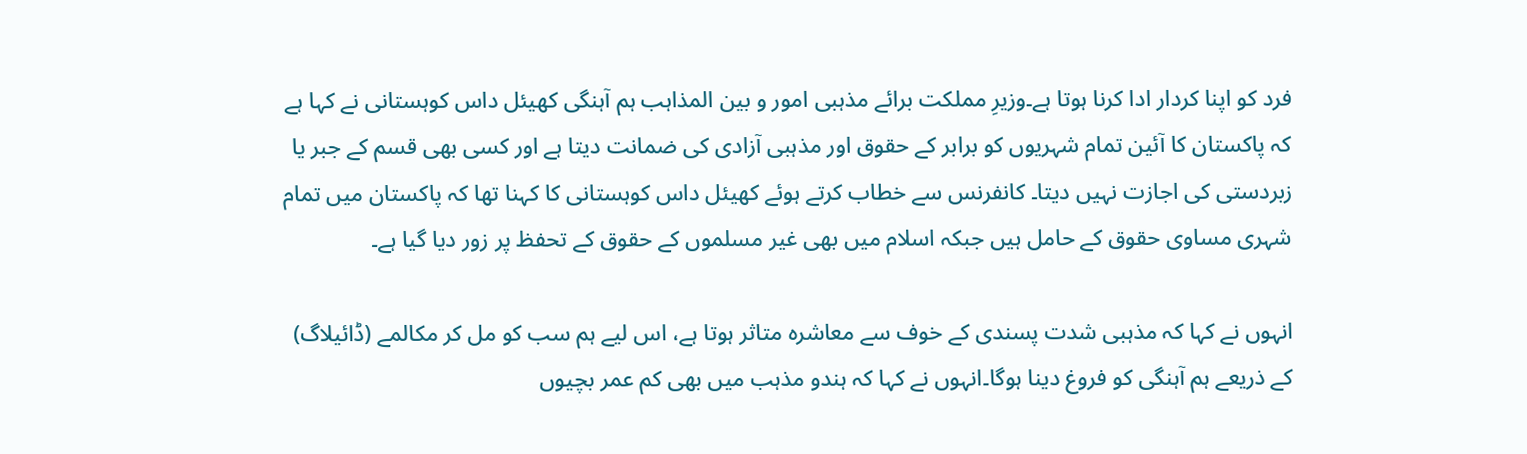فرد کو اپنا کردار ادا کرنا ہوتا ہے۔وزیرِ مملکت برائے مذہبی امور و بین المذاہب ہم آہنگی کھیئل داس کوہستانی نے کہا ہے کہ پاکستان کا آئین تمام شہریوں کو برابر کے حقوق اور مذہبی آزادی کی ضمانت دیتا ہے اور کسی بھی قسم کے جبر یا زبردستی کی اجازت نہیں دیتا۔ کانفرنس سے خطاب کرتے ہوئے کھیئل داس کوہستانی کا کہنا تھا کہ پاکستان میں تمام شہری مساوی حقوق کے حامل ہیں جبکہ اسلام میں بھی غیر مسلموں کے حقوق کے تحفظ پر زور دیا گیا ہے۔

انہوں نے کہا کہ مذہبی شدت پسندی کے خوف سے معاشرہ متاثر ہوتا ہے، اس لیے ہم سب کو مل کر مکالمے (ڈائیلاگ) کے ذریعے ہم آہنگی کو فروغ دینا ہوگا۔انہوں نے کہا کہ ہندو مذہب میں بھی کم عمر بچیوں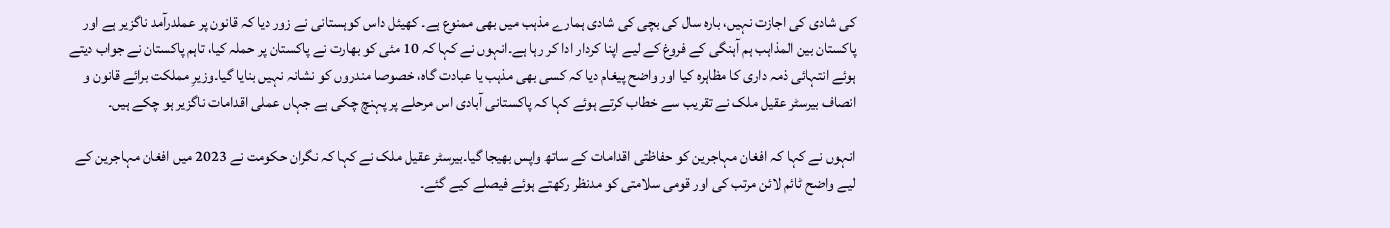کی شادی کی اجازت نہیں، بارہ سال کی بچی کی شادی ہمارے مذہب میں بھی ممنوع ہے۔ کھیئل داس کوہستانی نے زور دیا کہ قانون پر عملدرآمد ناگزیر ہے اور پاکستان بین المذاہب ہم آہنگی کے فروغ کے لیے اپنا کردار ادا کر رہا ہے۔انہوں نے کہا کہ 10 مئی کو بھارت نے پاکستان پر حملہ کیا، تاہم پاکستان نے جواب دیتے ہوئے انتہائی ذمہ داری کا مظاہرہ کیا اور واضح پیغام دیا کہ کسی بھی مذہب یا عبادت گاہ، خصوصا مندروں کو نشانہ نہیں بنایا گیا۔وزیرِ مملکت برائے قانون و انصاف بیرسٹر عقیل ملک نے تقریب سے خطاب کرتے ہوئے کہا کہ پاکستانی آبادی اس مرحلے پر پہنچ چکی ہے جہاں عملی اقدامات ناگزیر ہو چکے ہیں۔

انہوں نے کہا کہ افغان مہاجرین کو حفاظتی اقدامات کے ساتھ واپس بھیجا گیا۔بیرسٹر عقیل ملک نے کہا کہ نگران حکومت نے 2023 میں افغان مہاجرین کے لیے واضح ٹائم لائن مرتب کی اور قومی سلامتی کو مدنظر رکھتے ہوئے فیصلے کیے گئے۔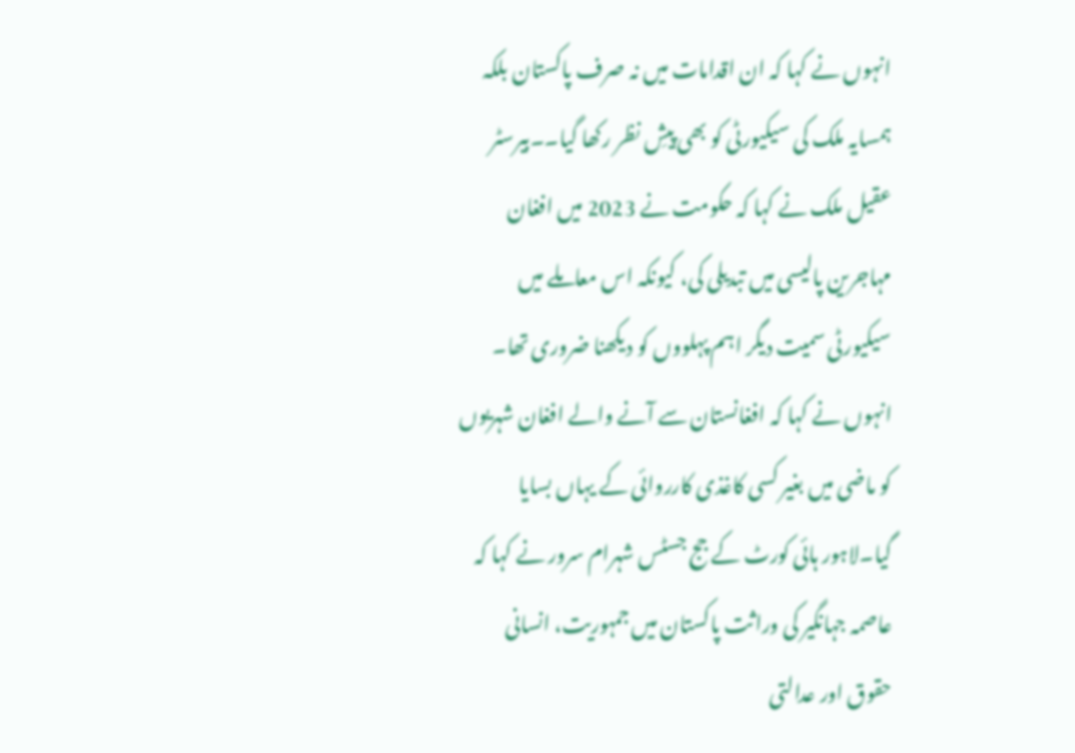انہوں نے کہا کہ ان اقدامات میں نہ صرف پاکستان بلکہ ہمسایہ ملک کی سیکیورٹی کو بھی پیشِ نظر رکھا گیا۔۔بیرسٹر عقیل ملک نے کہا کہ حکومت نے 2023 میں افغان مہاجرین پالیسی میں تبدیلی کی، کیونکہ اس معاملے میں سیکیورٹی سمیت دیگر اہم پہلووں کو دیکھنا ضروری تھا۔ انہوں نے کہا کہ افغانستان سے آنے والے افغان شہریوں کو ماضی میں بغیر کسی کاغذی کارروائی کے یہاں بسایا گیا۔لاہور ہائی کورٹ کے جج جسٹس شہرام سرور نے کہا کہ عاصمہ جہانگیر کی وراثت پاکستان میں جمہوریت، انسانی حقوق اور عدالتی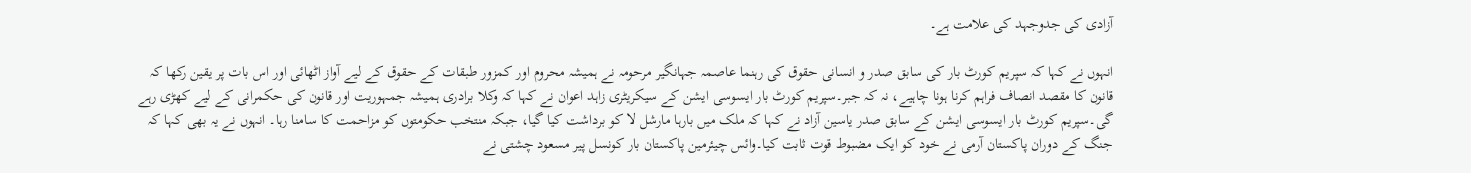آزادی کی جدوجہد کی علامت ہے۔

انہوں نے کہا کہ سپریم کورٹ بار کی سابق صدر و انسانی حقوق کی رہنما عاصمہ جہانگیر مرحومہ نے ہمیشہ محروم اور کمزور طبقات کے حقوق کے لیے آواز اٹھائی اور اس بات پر یقین رکھا کہ قانون کا مقصد انصاف فراہم کرنا ہونا چاہیے، نہ کہ جبر۔سپریم کورٹ بار ایسوسی ایشن کے سیکریٹری زاہد اعوان نے کہا کہ وکلا برادری ہمیشہ جمہوریت اور قانون کی حکمرانی کے لیے کھڑی رہے گی۔سپریم کورٹ بار ایسوسی ایشن کے سابق صدر یاسین آزاد نے کہا کہ ملک میں بارہا مارشل لا کو برداشت کیا گیا، جبکہ منتخب حکومتوں کو مزاحمت کا سامنا رہا۔ انہوں نے یہ بھی کہا کہ جنگ کے دوران پاکستان آرمی نے خود کو ایک مضبوط قوت ثابت کیا۔وائس چیئرمین پاکستان بار کونسل پیر مسعود چشتی نے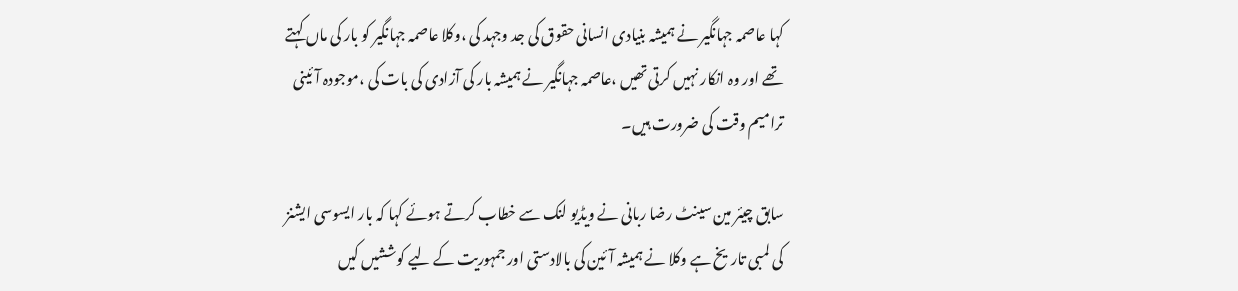کہا عاصمہ جہانگیر نے ہمیشہ بنیادی انسانی حقوق کی جد وجہد کی ،وکلا عاصمہ جہانگیر کو بار کی ماں کہتے تھے اور وہ انکار نہیں کرتی تھیں ،عاصمہ جہانگیر نے ہمیشہ بار کی آزادی کی بات کی ،موجودہ آئینی ترامیم وقت کی ضرورت ہیں۔

سابق چیئر مین سینٹ رضا ربانی نے ویڈیو لنک سے خطاب کرتے ہوئے کہا کہ بار ایسوسی ایشنز کی لمبی تاریخ ہے وکلا نے ہمیشہ آئین کی بالادستی اور جمہوریت کے لیے کوششیں کیں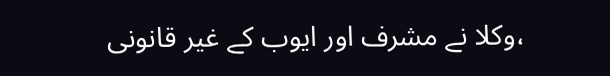،وکلا نے مشرف اور ایوب کے غیر قانونی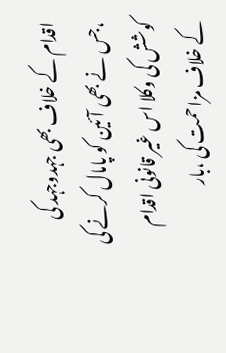اقدام کے خلاف بھی جہدوجہد کی ،جس نے بھی آئین کو پامال کرنے کی کوشش کی وکلا اس غیر قانونی اقدام کے خلاف مزاحمت کی ،بار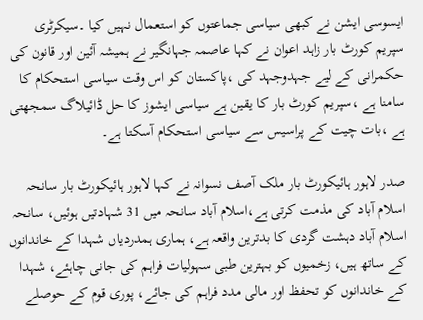ایسوسی ایشن نے کبھی سیاسی جماعتوں کو استعمال نہیں کیا ۔سیکرٹری سپریم کورٹ بار زاہد اعوان نے کہا عاصمہ جہانگیر نے ہمیشہ آئین اور قانون کی حکمرانی کے لیے جہدوجہد کی ،پاکستان کو اس وقت سیاسی استحکام کا سامنا ہے ،سپریم کورٹ بار کا یقین ہے سیاسی ایشوز کا حل ڈائیلاگ سمجھتی ہے ،بات چیت کے پراسیس سے سیاسی استحکام آسکتا ہے۔

صدر لاہور ہائیکورٹ بار ملک آصف نسوانہ نے کہا لاہور ہائیکورٹ بار سانحہ اسلام آباد کی مذمت کرتی ہے،اسلام آباد سانحہ میں 31 شہادتیں ہوئیں، سانحہ اسلام آباد دہشت گردی کا بدترین واقعہ ہے، ہماری ہمدردیاں شہدا کے خاندانوں کے ساتھ ہیں، زخمیوں کو بہترین طبی سہولیات فراہم کی جانی چاہئے، شہدا کے خاندانوں کو تحفظ اور مالی مدد فراہم کی جائے، پوری قوم کے حوصلے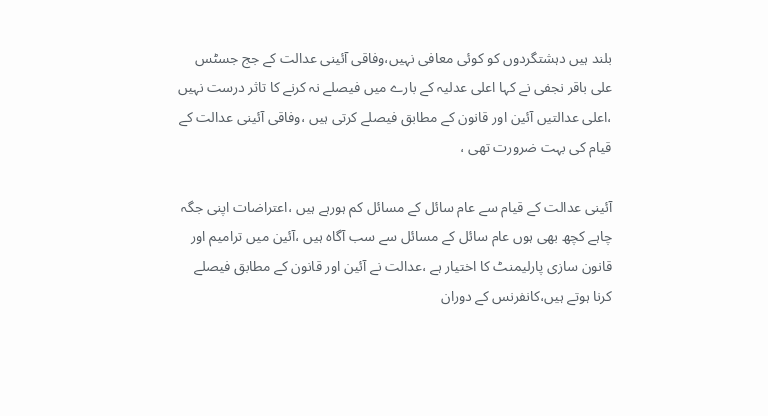بلند ہیں دہشتگردوں کو کوئی معافی نہیں،وفاقی آئینی عدالت کے جج جسٹس علی باقر نجفی نے کہا اعلی عدلیہ کے بارے میں فیصلے نہ کرنے کا تاثر درست نہیں ،اعلی عدالتیں آئین اور قانون کے مطابق فیصلے کرتی ہیں ،وفاقی آئینی عدالت کے قیام کی بہت ضرورت تھی ،

آئینی عدالت کے قیام سے عام سائل کے مسائل کم ہورہے ہیں ،اعتراضات اپنی جگہ چاہے کچھ بھی ہوں عام سائل کے مسائل سے سب آگاہ ہیں ،آئین میں ترامیم اور قانون سازی پارلیمنٹ کا اختیار ہے ،عدالت نے آئین اور قانون کے مطابق فیصلے کرنا ہوتے ہیں،کانفرنس کے دوران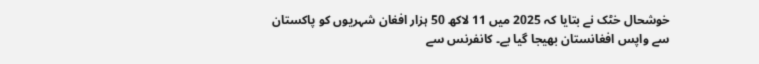خوشحال خٹک نے بتایا کہ 2025 میں 11 لاکھ 50 ہزار افغان شہریوں کو پاکستان سے واپس افغانستان بھیجا گیا بے۔ کانفرنس سے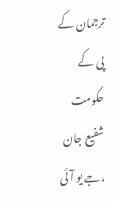ترجمان کے پی کے حکومت شفیع جان ،جے یو آئی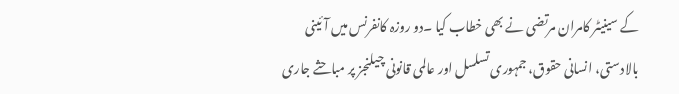کے سینیٹر کامران مرتضی نے بھی خطاب کیا ۔دو روزہ کانفرنس میں آئینی بالادستی، انسانی حقوق، جمہوری تسلسل اور عالمی قانونی چیلنجز پر مباحثے جاری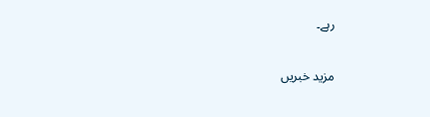رہے۔



مزید خبریں